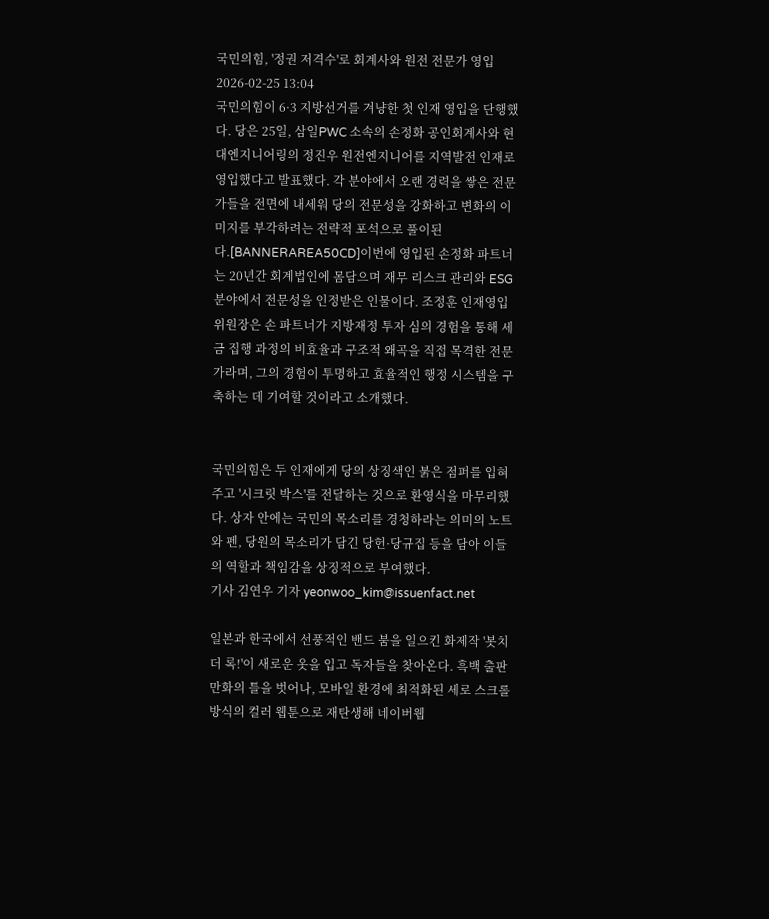국민의힘, '정권 저격수'로 회계사와 원전 전문가 영입
2026-02-25 13:04
국민의힘이 6·3 지방선거를 겨냥한 첫 인재 영입을 단행했다. 당은 25일, 삼일PWC 소속의 손정화 공인회계사와 현대엔지니어링의 정진우 원전엔지니어를 지역발전 인재로 영입했다고 발표했다. 각 분야에서 오랜 경력을 쌓은 전문가들을 전면에 내세워 당의 전문성을 강화하고 변화의 이미지를 부각하려는 전략적 포석으로 풀이된다.[BANNERAREA50CD]이번에 영입된 손정화 파트너는 20년간 회계법인에 몸담으며 재무 리스크 관리와 ESG 분야에서 전문성을 인정받은 인물이다. 조정훈 인재영입위원장은 손 파트너가 지방재정 투자 심의 경험을 통해 세금 집행 과정의 비효율과 구조적 왜곡을 직접 목격한 전문가라며, 그의 경험이 투명하고 효율적인 행정 시스템을 구축하는 데 기여할 것이라고 소개했다.


국민의힘은 두 인재에게 당의 상징색인 붉은 점퍼를 입혀주고 '시크릿 박스'를 전달하는 것으로 환영식을 마무리했다. 상자 안에는 국민의 목소리를 경청하라는 의미의 노트와 펜, 당원의 목소리가 담긴 당헌·당규집 등을 담아 이들의 역할과 책임감을 상징적으로 부여했다.
기사 김연우 기자 yeonwoo_kim@issuenfact.net

일본과 한국에서 선풍적인 밴드 붐을 일으킨 화제작 '봇치 더 록!'이 새로운 옷을 입고 독자들을 찾아온다. 흑백 출판 만화의 틀을 벗어나, 모바일 환경에 최적화된 세로 스크롤 방식의 컬러 웹툰으로 재탄생해 네이버웹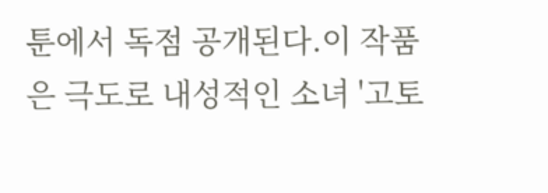툰에서 독점 공개된다.이 작품은 극도로 내성적인 소녀 '고토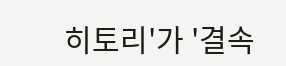히토리'가 '결속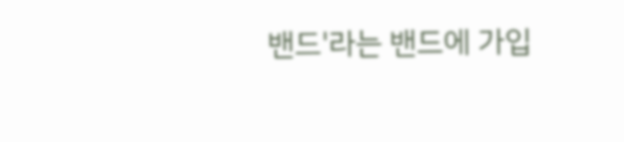밴드'라는 밴드에 가입